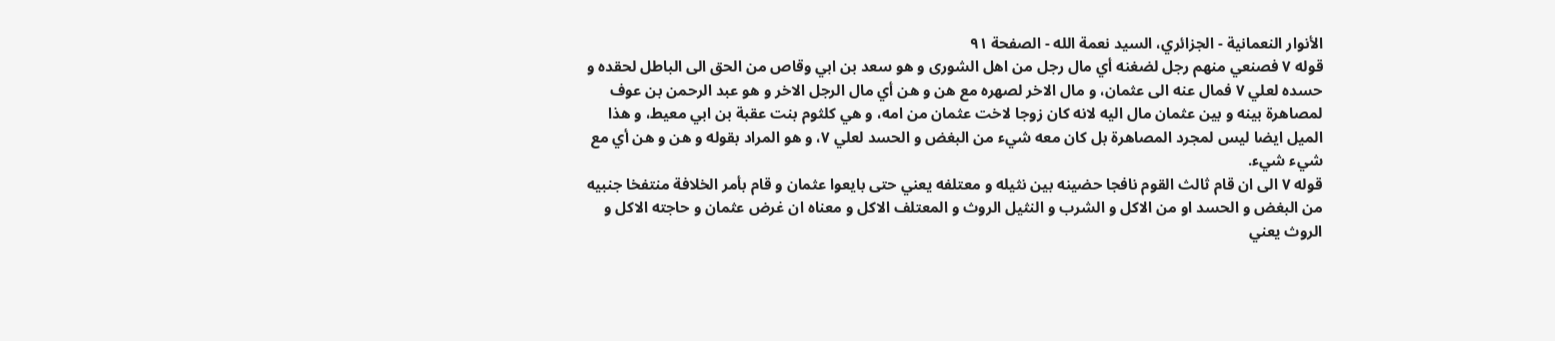الأنوار النعمانية - الجزائري، السيد نعمة الله - الصفحة ٩١
قوله ٧ فصنعي منهم رجل لضغنه أي مال رجل من اهل الشورى و هو سعد بن ابي وقاص من الحق الى الباطل لحقده و حسده لعلي ٧ فمال عنه الى عثمان، و مال الاخر لصهره مع هن و هن أي مال الرجل الاخر و هو عبد الرحمن بن عوف لمصاهرة بينه و بين عثمان مال اليه لانه كان زوجا لاخت عثمان من امه، و هي كلثوم بنت عقبة بن ابي معيط، و هذا الميل ايضا ليس لمجرد المصاهرة بل كان معه شيء من البغض و الحسد لعلي ٧، و هو المراد بقوله و هن و هن أي مع شيء شيء.
قوله ٧ الى ان قام ثالث القوم نافجا حضينه بين نثيله و معتلفه يعني حتى بايعوا عثمان و قام بأمر الخلافة منتفخا جنبيه من البغض و الحسد او من الاكل و الشرب و النثيل الروث و المعتلف الاكل و معناه ان غرض عثمان و حاجته الاكل و الروث يعني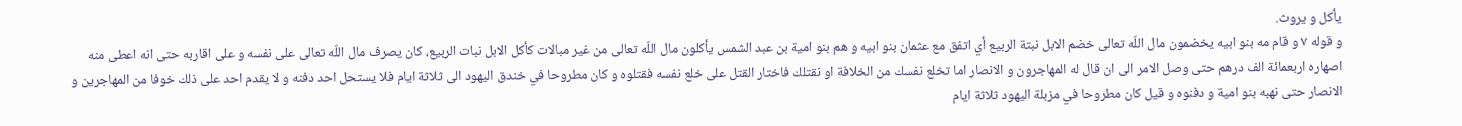يأكل و يروث.
و قوله ٧ و قام مه بنو ابيه يخضمون مال اللّه تعالى خضم الابل نبتة الربيع أي اتفق مع عثمان بنو ابيه و هم بنو امية بن عبد الشمس يأكلون مال اللّه تعالى من غير مبالات كأكل الابل نبات الربيع، كان يصرف مال اللّه تعالى على نفسه و على اقاربه حتى انه اعطى منه اصهاره اربعمائة الف درهم حتى وصل الامر الى ان قال له المهاجرون و الانصار اما تخلع نفسك من الخلافة او نقتلك فاختار القتل على خلع نفسه فقتلوه و كان مطروحا في خندق اليهود الى ثلاثة ايام فلا يستحل احد دفنه و لا يقدم احد على ذلك خوفا من المهاجرين و الانصار حتى نهبه بنو امية و دفنوه و قيل كان مطروحا في مزبلة اليهود ثلاثة ايام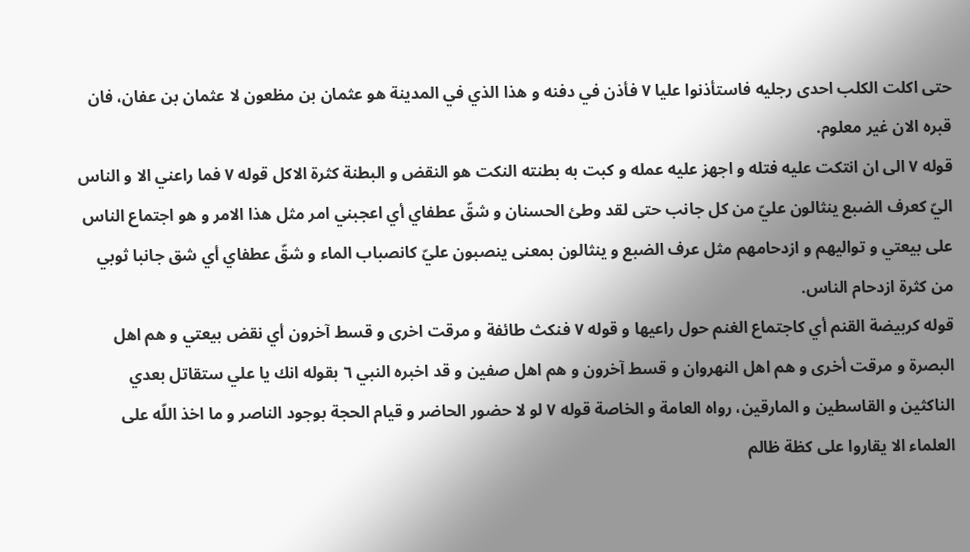حتى اكلت الكلب احدى رجليه فاستأذنوا عليا ٧ فأذن في دفنه و هذا الذي في المدينة هو عثمان بن مظعون لا عثمان بن عفان، فان قبره الان غير معلوم.
قوله ٧ الى ان انتكت عليه فتله و اجهز عليه عمله و كبت به بطنته النكت هو النقض و البطنة كثرة الاكل قوله ٧ فما راعني الا و الناس اليّ كعرف الضبع ينثالون عليّ من كل جانب حتى لقد وطئ الحسنان و شقّ عطفاي أي اعجبني امر مثل هذا الامر و هو اجتماع الناس على بيعتي و تواليهم و ازدحامهم مثل عرف الضبع و ينثالون بمعنى ينصبون عليّ كانصباب الماء و شقّ عطفاي أي شق جانبا ثوبي من كثرة ازدحام الناس.
قوله كربيضة القنم أي كاجتماع الغنم حول راعيها و قوله ٧ فنكث طائفة و مرقت اخرى و قسط آخرون أي نقض بيعتي و هم اهل البصرة و مرقت أخرى و هم اهل النهروان و قسط آخرون و هم اهل صفين و قد اخبره النبي ٦ بقوله انك يا علي ستقاتل بعدي الناكثين و القاسطين و المارقين، رواه العامة و الخاصة قوله ٧ لو لا حضور الحاضر و قيام الحجة بوجود الناصر و ما اخذ اللّه على العلماء الا يقاروا على كظة ظالم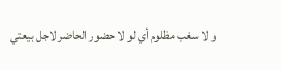و لا سغب مظلوم أي لو لا حضور الحاضر لاجل بيعتي